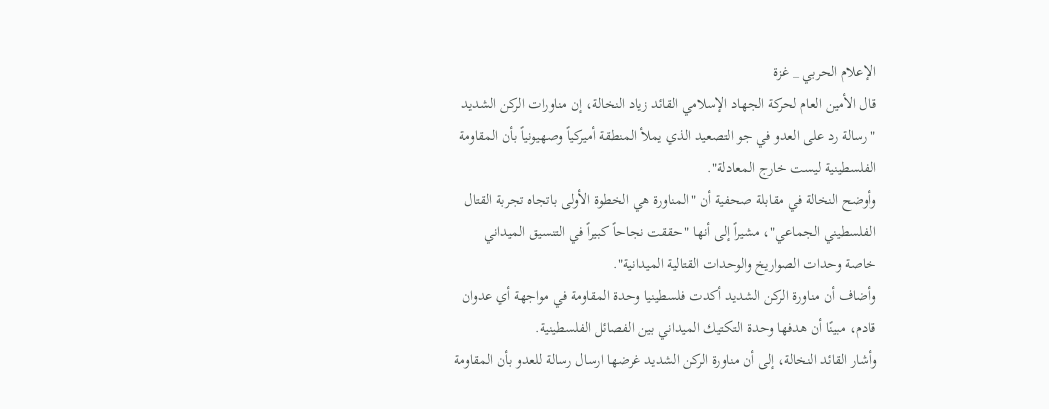الإعلام الحربي _ غزة
قال الأمين العام لحركة الجهاد الإسلامي القائد زياد النخالة، إن مناورات الركن الشديد "رسالة رد على العدو في جو التصعيد الذي يملأ المنطقة أميركياً وصهيونياً بأن المقاومة الفلسطينية ليست خارج المعادلة".
وأوضح النخالة في مقابلة صحفية أن "المناورة هي الخطوة الأولى باتجاه تجربة القتال الفلسطيني الجماعي"، مشيراً إلى أنها "حققت نجاحاً كبيراً في التنسيق الميداني خاصة وحدات الصواريخ والوحدات القتالية الميدانية".
وأضاف أن مناورة الركن الشديد أكدت فلسطينيا وحدة المقاومة في مواجهة أي عدوان قادم، مبينًا أن هدفها وحدة التكتيك الميداني بين الفصائل الفلسطينية.
وأشار القائد النخالة، إلى أن مناورة الركن الشديد غرضها ارسال رسالة للعدو بأن المقاومة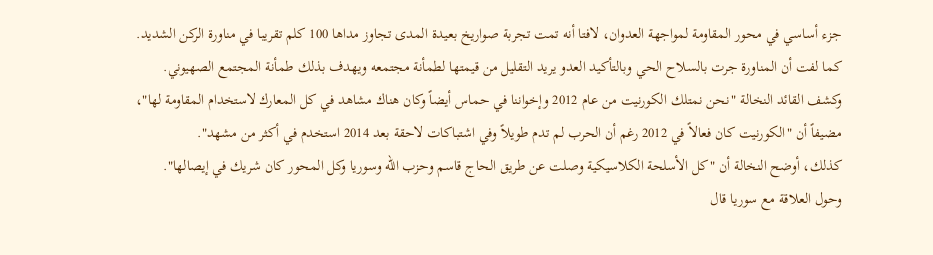جزء أساسي في محور المقاومة لمواجهة العدوان، لافتا أنه تمت تجربة صواريخ بعيدة المدى تجاوز مداها 100 كلم تقريبا في مناورة الركن الشديد.
كما لفت أن المناورة جرت بالسلاح الحي وبالتأكيد العدو يريد التقليل من قيمتها لطمأنة مجتمعه ويهدف بذلك طمأنة المجتمع الصهيوني.
وكشف القائد النخالة "نحن نمتلك الكورنيت من عام 2012 وإخواننا في حماس أيضاً وكان هناك مشاهد في كل المعارك لاستخدام المقاومة لها"، مضيفاً أن "الكورنيت كان فعالاً في 2012 رغم أن الحرب لم تدم طويلاً وفي اشتباكات لاحقة بعد 2014 استخدم في أكثر من مشهد".
كذلك، أوضح النخالة أن "كل الأسلحة الكلاسيكية وصلت عن طريق الحاج قاسم وحزب الله وسوريا وكل المحور كان شريك في إيصالها".
وحول العلاقة مع سوريا قال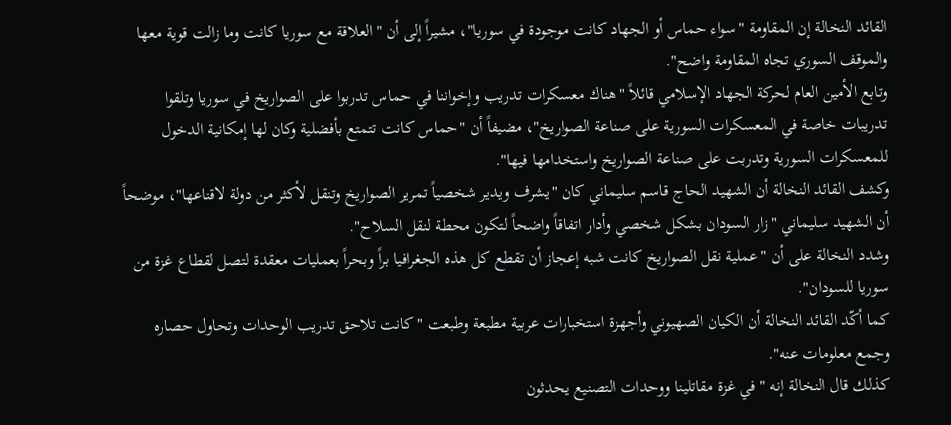القائد النخالة إن المقاومة "سواء حماس أو الجهاد كانت موجودة في سوريا"، مشيراً إلى أن "العلاقة مع سوريا كانت وما زالت قوية معها والموقف السوري تجاه المقاومة واضح".
وتابع الأمين العام لحركة الجهاد الإسلامي قائلاً "هناك معسكرات تدريب وإخواننا في حماس تدربوا على الصواريخ في سوريا وتلقوا تدريبات خاصة في المعسكرات السورية على صناعة الصواريخ"، مضيفاً أن "حماس كانت تتمتع بأفضلية وكان لها إمكانية الدخول للمعسكرات السورية وتدربت على صناعة الصواريخ واستخدامها فيها".
وكشف القائد النخالة أن الشهيد الحاج قاسم سليماني كان "يشرف ويدير شخصياً تمرير الصواريخ وتنقل لأكثر من دولة لاقناعها"، موضحاً أن الشهيد سليماني "زار السودان بشكل شخصي وأدار اتفاقاً واضحاً لتكون محطة لنقل السلاح".
وشدد النخالة على أن "عملية نقل الصواريخ كانت شبه إعجاز أن تقطع كل هذه الجغرافيا براً وبحراً بعمليات معقدة لتصل لقطاع غزة من سوريا للسودان".
كما أكّد القائد النخالة أن الكيان الصهيوني وأجهزة استخبارات عربية مطبعة وطبعت "كانت تلاحق تدريب الوحدات وتحاول حصاره وجمع معلومات عنه".
كذلك قال النخالة إنه "في غزة مقاتلينا ووحدات التصنيع يحدثون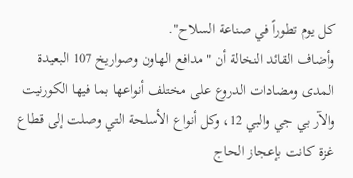كل يوم تطوراً في صناعة السلاح".
وأضاف القائد النخالة أن "مدافع الهاون وصواريخ 107 البعيدة المدى ومضادات الدروع على مختلف أنواعها بما فيها الكورنيت والآر بي جي والبي 12، وكل أنواع الأسلحة التي وصلت إلى قطاع غزة كانت بإعجاز الحاج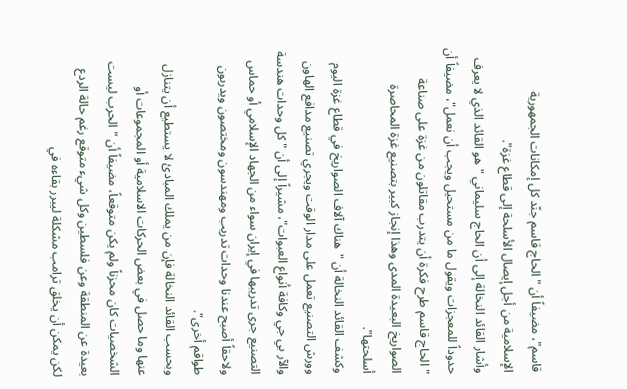قاسم"، مضيفاً أن "الحاج قاسم جنّد كل إمكانات الجمهورية الإسلامية من أجل إيصال الأسلحة إلى قطاع غزة".
وأشار القائد النخالة إلى أن الحاج سليماني "هو القائد الذي لا يعرف حدوداً للمعجزات ويقول ما من مستحيل ويجب أن نعمل"، مضيفاً أن "الحاج قاسم طرح فكرة أن يتدرب مقاتلون من غزة على صناعة الصواريخ البعيدة المدى وهذا إنجاز كبير بتصنيع غزة المحاصرة أسلحتها".
وكشف القائد النخالة أن "هناك آلاف الصواريخ في قطاع غزة اليوم وورش التصنيع تعمل على مدار الوقت ويجري تصنيع مدافع الهاون والآر بي جي وكافة أنواع العبوات"، مشيراً إلى أن "كل وحدات هندسة التصنيع جرى تدريبها في إيران سواء من الجهاد الإسلامي أو حماس ولاحقاً أصبح عندنا وحدات تدريب ومهندسون ومختصون ويدربون طواقم أخرى".
وبحسب القائد النخالة فإن من يملك المبادئ لا يستطيع أن يتنازل عنها وما حصل في بعض الحركات الاسلامية أو المجموعات أو الشخصيات كان محزناً ولم يكن متوقعاً، مضيفاً أن "الحرب ليست بعيدة عن المنطقة وعن فلسطين وكل شيء متوقع رغم حالة الردع لكن يمكن أن يخلق ترامب مشكلة ليبرر بقاءه في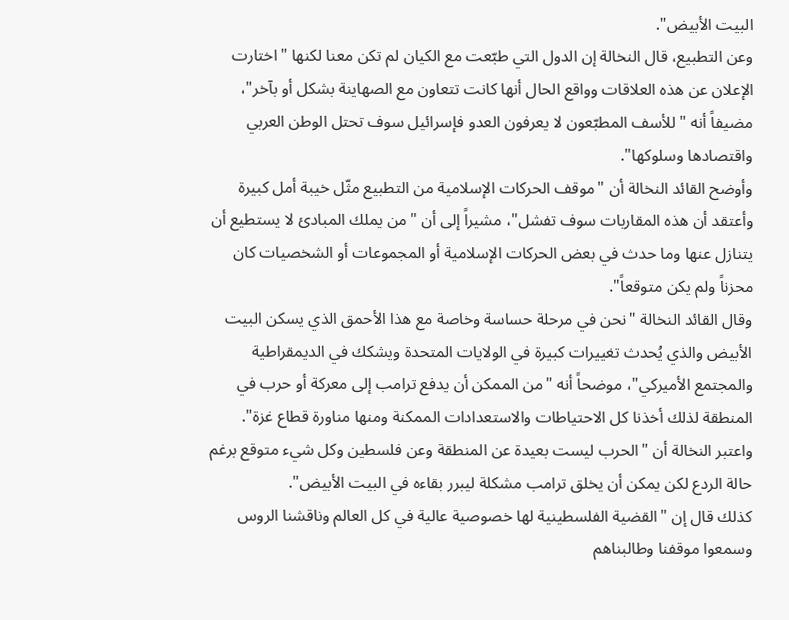البيت الأبيض".
وعن التطبيع، قال النخالة إن الدول التي طبّعت مع الكيان لم تكن معنا لكنها "اختارت الإعلان عن هذه العلاقات وواقع الحال أنها كانت تتعاون مع الصهاينة بشكل أو بآخر"، مضيفاً أنه "للأسف المطبّعون لا يعرفون العدو فإسرائيل سوف تحتل الوطن العربي واقتصادها وسلوكها".
وأوضح القائد النخالة أن "موقف الحركات الإسلامية من التطبيع مثّل خيبة أمل كبيرة وأعتقد أن هذه المقاربات سوف تفشل"، مشيراً إلى أن "من يملك المبادئ لا يستطيع أن يتنازل عنها وما حدث في بعض الحركات الإسلامية أو المجموعات أو الشخصيات كان محزناً ولم يكن متوقعاً".
وقال القائد النخالة "نحن في مرحلة حساسة وخاصة مع هذا الأحمق الذي يسكن البيت الأبيض والذي يُحدث تغييرات كبيرة في الولايات المتحدة ويشكك في الديمقراطية والمجتمع الأميركي"، موضحاً أنه "من الممكن أن يدفع ترامب إلى معركة أو حرب في المنطقة لذلك أخذنا كل الاحتياطات والاستعدادات الممكنة ومنها مناورة قطاع غزة".
واعتبر النخالة أن "الحرب ليست بعيدة عن المنطقة وعن فلسطين وكل شيء متوقع برغم حالة الردع لكن يمكن أن يخلق ترامب مشكلة ليبرر بقاءه في البيت الأبيض".
كذلك قال إن "القضية الفلسطينية لها خصوصية عالية في كل العالم وناقشنا الروس وسمعوا موقفنا وطالبناهم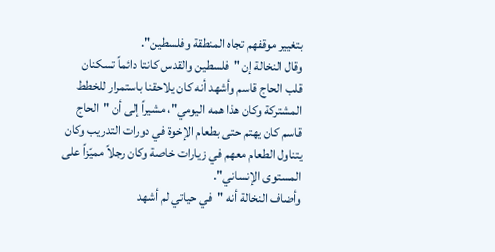بتغيير موقفهم تجاه المنطقة وفلسطين".
وقال النخالة إن "فلسطين والقدس كانتا دائماً تسكنان قلب الحاج قاسم وأشهد أنه كان يلاحقنا باستمرار للخطط المشتركة وكان هذا همه اليومي"، مشيراً إلى أن "الحاج قاسم كان يهتم حتى بطعام الإخوة في دورات التدريب وكان يتناول الطعام معهم في زيارات خاصة وكان رجلاً مميّزاً على المستوى الإنساني".
وأضاف النخالة أنه "في حياتي لم أشهد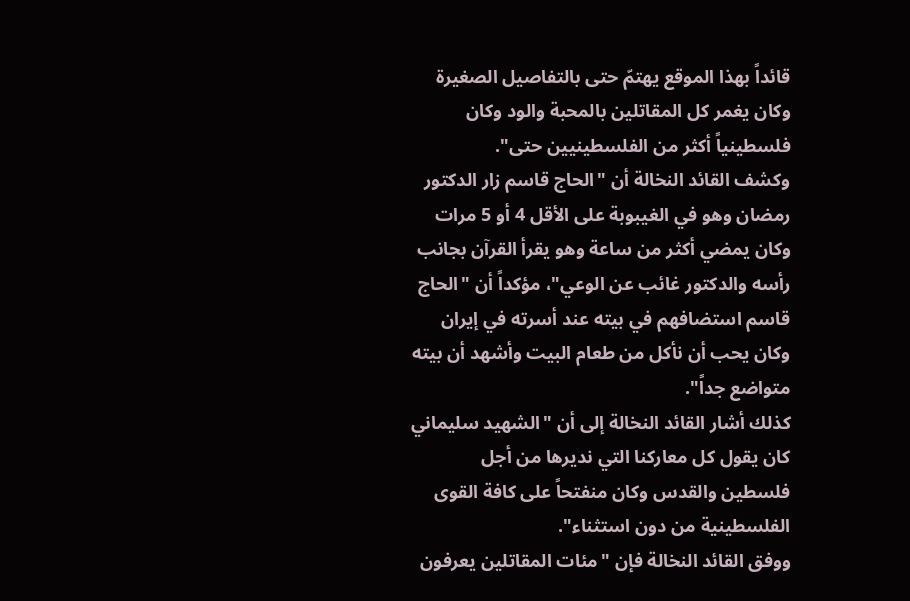قائداً بهذا الموقع يهتمّ حتى بالتفاصيل الصغيرة وكان يغمر كل المقاتلين بالمحبة والود وكان فلسطينياً أكثر من الفلسطينيين حتى".
وكشف القائد النخالة أن "الحاج قاسم زار الدكتور رمضان وهو في الغيبوبة على الأقل 4 أو 5 مرات وكان يمضي أكثر من ساعة وهو يقرأ القرآن بجانب رأسه والدكتور غائب عن الوعي"، مؤكداً أن "الحاج قاسم استضافهم في بيته عند أسرته في إيران وكان يحب أن نأكل من طعام البيت وأشهد أن بيته متواضع جداً".
كذلك أشار القائد النخالة إلى أن "الشهيد سليماني كان يقول كل معاركنا التي نديرها من أجل فلسطين والقدس وكان منفتحاً على كافة القوى الفلسطينية من دون استثناء".
ووفق القائد النخالة فإن "مئات المقاتلين يعرفون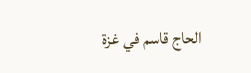الحاج قاسم في غزة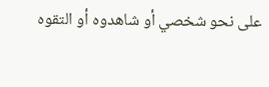على نحو شخصي أو شاهدوه أو التقوه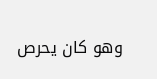وهو كان يحرص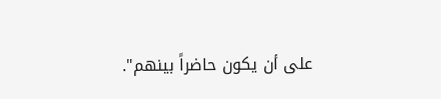على أن يكون حاضراً بينهم".